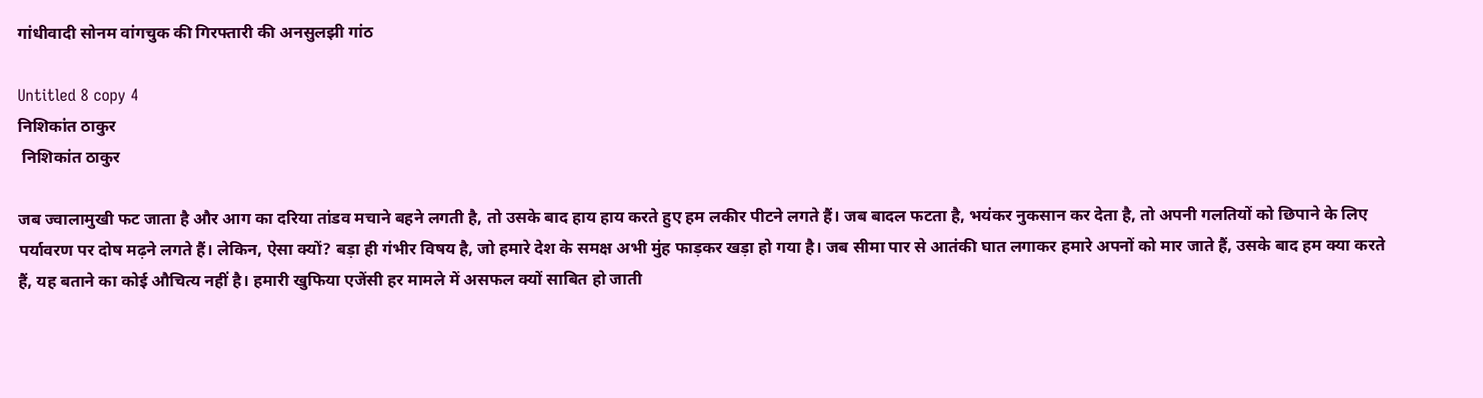गांधीवादी सोनम वांगचुक की गिरफ्तारी की अनसुलझी गांठ

Untitled 8 copy 4
निशिकांत ठाकुर
 निशिकांत ठाकुर

जब ज्वालामुखी फट जाता है और आग का दरिया तांडव मचाने बहने लगती है, तो उसके बाद हाय हाय करते हुए हम लकीर पीटने लगते हैं। जब बादल फटता है, भयंकर नुकसान कर देता है, तो अपनी गलतियों को छिपाने के लिए पर्यावरण पर दोष मढ़ने लगते हैं। लेकिन, ऐसा क्यों? बड़ा ही गंभीर विषय है, जो हमारे देश के समक्ष अभी मुंह फाड़कर खड़ा हो गया है। जब सीमा पार से आतंकी घात लगाकर हमारे अपनों को मार जाते हैं, उसके बाद हम क्या करते हैं, यह बताने का कोई औचित्य नहीं है। हमारी खुफिया एजेंसी हर मामले में असफल क्यों साबित हो जाती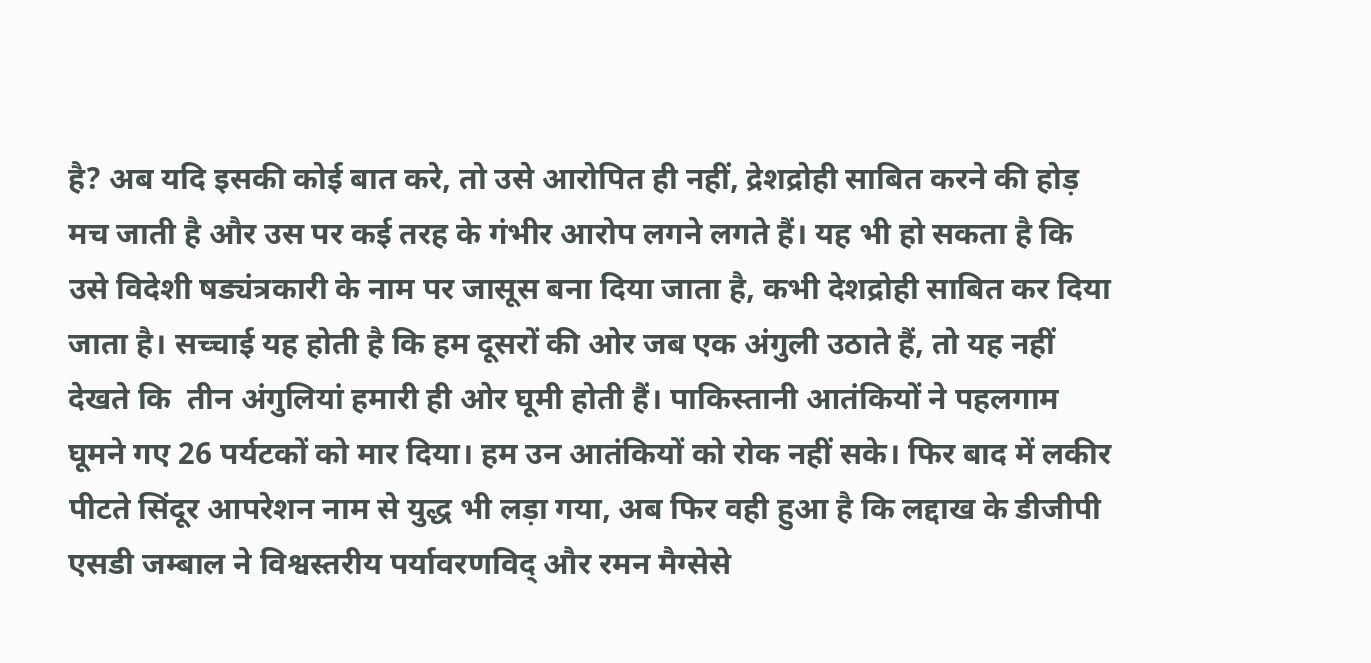है? अब यदि इसकी कोई बात करे, तो उसे आरोपित ही नहीं, द्रेशद्रोही साबित करने की होड़ मच जाती है और उस पर कई तरह के गंभीर आरोप लगने लगते हैं। यह भी हो सकता है कि उसे विदेशी षड्यंत्रकारी के नाम पर जासूस बना दिया जाता है, कभी देशद्रोही साबित कर दिया जाता है। सच्चाई यह होती है कि हम दूसरों की ओर जब एक अंगुली उठाते हैं, तो यह नहीं देखते कि  तीन अंगुलियां हमारी ही ओर घूमी होती हैं। पाकिस्तानी आतंकियों ने पहलगाम घूमने गए 26 पर्यटकों को मार दिया। हम उन आतंकियों को रोक नहीं सके। फिर बाद में लकीर पीटते सिंदूर आपरेशन नाम से युद्ध भी लड़ा गया, अब फिर वही हुआ है कि लद्दाख के डीजीपी एसडी जम्बाल ने विश्वस्तरीय पर्यावरणविद् और रमन मैग्सेसे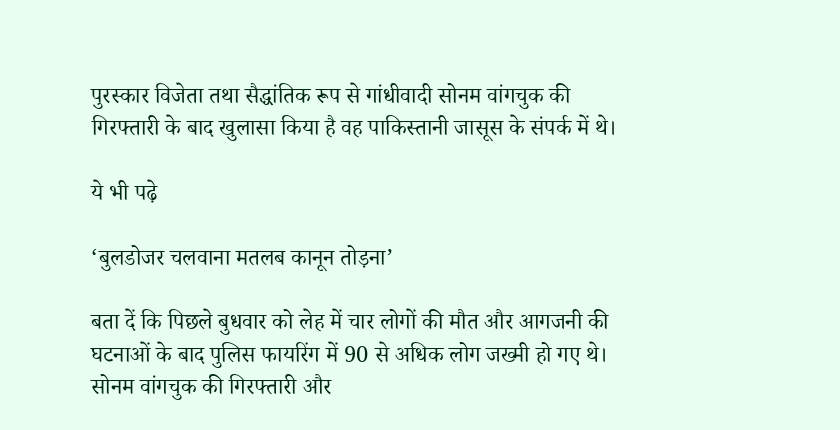पुरस्कार विजेता तथा सैद्धांतिक रूप से गांधीवादी सोनम वांगचुक की गिरफ्तारी के बाद खुलासा किया है वह पाकिस्तानी जासूस के संपर्क में थे।

ये भी पढ़े

‘बुलडोजर चलवाना मतलब कानून तोड़ना’

बता दें कि पिछले बुधवार को लेह में चार लोगों की मौत और आगजनी की घटनाओं के बाद पुलिस फायरिंग में 90 से अधिक लोग जख्मी हो गए थे। सोनम वांगचुक की गिरफ्तारी और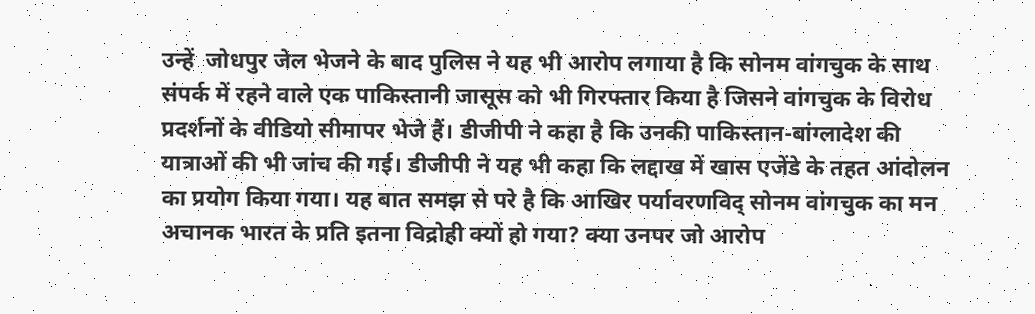उन्हें  जोधपुर जेल भेजने के बाद पुलिस ने यह भी आरोप लगाया है कि सोनम वांगचुक के साथ संपर्क में रहने वाले एक पाकिस्तानी जासूस को भी गिरफ्तार किया है जिसने वांगचुक के विरोध प्रदर्शनों के वीडियो सीमापर भेजे हैं। डीजीपी ने कहा है कि उनकी पाकिस्तान-बांग्लादेश की यात्राओं की भी जांच की गई। डीजीपी ने यह भी कहा कि लद्दाख में खास एजेंडे के तहत आंदोलन का प्रयोग किया गया। यह बात समझ से परे है कि आखिर पर्यावरणविद् सोनम वांगचुक का मन अचानक भारत के प्रति इतना विद्रोही क्यों हो गया? क्या उनपर जो आरोप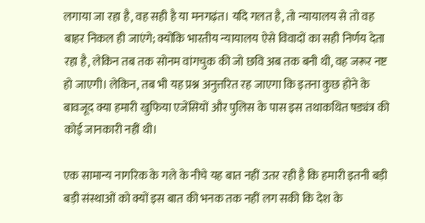लगाया जा रहा है, वह सही है या मनगढ़ंत। यदि गलत है, तो न्यायालय से तो वह बाहर निकल ही जाएंगे; क्योंकि भारतीय न्यायालय ऐसे विवादों का सही निर्णय देता रहा है, लेकिन तब तक सोनम वांगचुक की जो छवि अब तक बनी थी, वह जरूर नष्ट हो जाएगी। लेकिन, तब भी यह प्रश्न अनुत्तरित रह जाएगा कि इतना कुछ होने के बावजूद क्या हमारी खुफिया एजेंसियों और पुलिस के पास इस तथाकथित षड्यंत्र की कोई जानकारी नहीं थी।

एक सामान्य नागरिक के गले के नीचे यह बात नहीं उतर रही है कि हमारी इतनी बड़ी बड़ी संस्थाओं को क्यों इस बात की भनक तक नहीं लग सकी कि देश के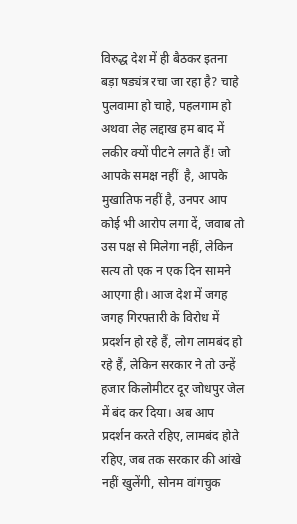विरुद्ध देश में ही बैठकर इतना बड़ा षड्यंत्र रचा जा रहा है? चाहे पुलवामा हो चाहे, पहलगाम हो अथवा लेह लद्दाख हम बाद में लकीर क्यों पीटने लगते हैं! जो आपके समक्ष नहीं  है, आपके मुखातिफ नहीं है, उनपर आप कोई भी आरोप लगा दें, जवाब तो उस पक्ष से मिलेगा नहीं, लेकिन सत्य तो एक न एक दिन सामने आएगा ही। आज देश में जगह जगह गिरफ्तारी के विरोध में प्रदर्शन हो रहे हैं, लोग लामबंद हो रहे हैं, लेकिन सरकार ने तो उन्हें हजार किलोमीटर दूर जोधपुर जेल में बंद कर दिया। अब आप प्रदर्शन करते रहिए, लामबंद होते रहिए, जब तक सरकार की आंखे नहीं खुलेंगी, सोनम वांगचुक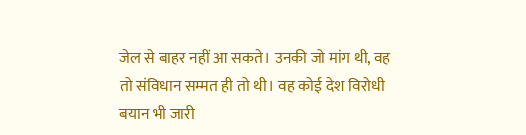जेल से बाहर नहीं आ सकते। उनकी जो मांग थी, वह तो संविधान सम्मत ही तो थी। वह कोई देश विरोधी बयान भी जारी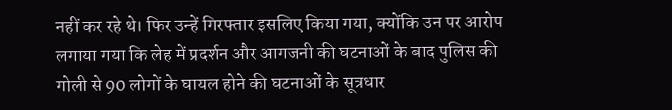नहीं कर रहे थे। फिर उन्हें गिरफ्तार इसलिए किया गया, क्योंकि उन पर आरोप लगाया गया कि लेह में प्रदर्शन और आगजनी की घटनाओं के बाद पुलिस की गोली से 90 लोगों के घायल होने की घटनाओं के सूत्रधार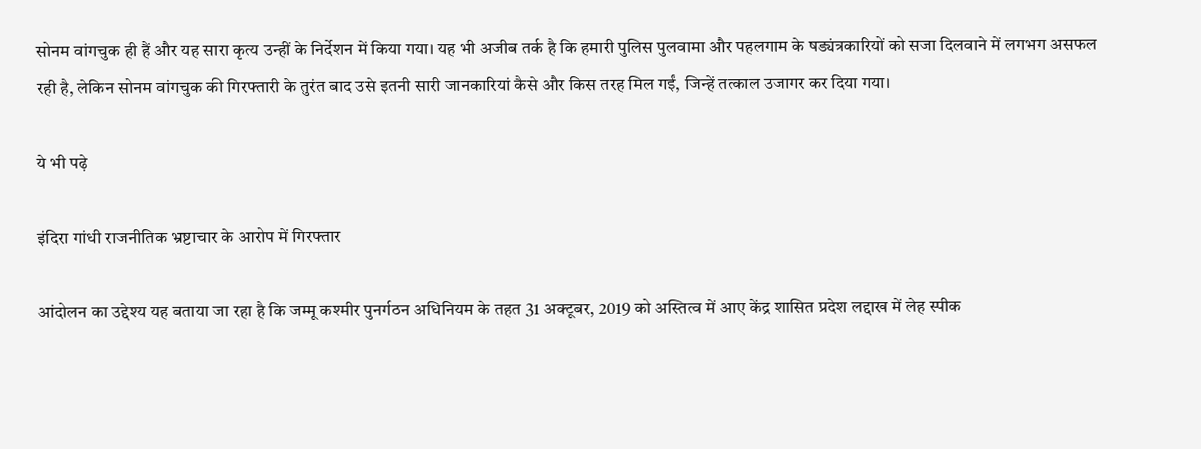सोनम वांगचुक ही हैं और यह सारा कृत्य उन्हीं के निर्देशन में किया गया। यह भी अजीब तर्क है कि हमारी पुलिस पुलवामा और पहलगाम के षड्यंत्रकारियों को सजा दिलवाने में लगभग असफल रही है, लेकिन सोनम वांगचुक की गिरफ्तारी के तुरंत बाद उसे इतनी सारी जानकारियां कैसे और किस तरह मिल गईं, जिन्हें तत्काल उजागर कर दिया गया।

ये भी पढ़े

इंदिरा गांधी राजनीतिक भ्रष्टाचार के आरोप में गिरफ्तार

आंदोलन का उद्देश्य यह बताया जा रहा है कि जम्मू कश्मीर पुनर्गठन अधिनियम के तहत 31 अक्टूबर, 2019 को अस्तित्व में आए केंद्र शासित प्रदेश लद्दाख में लेह स्पीक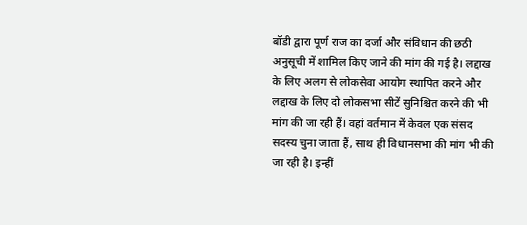बॉडी द्वारा पूर्ण राज का दर्जा और संविधान की छठी अनुसूची में शामिल किए जाने की मांग की गई है। लद्दाख के लिए अलग से लोकसेवा आयोग स्थापित करने और लद्दाख के लिए दो लोकसभा सीटें सुनिश्चित करने की भी मांग की जा रही हैं। वहां वर्तमान में केवल एक संसद सदस्य चुना जाता हैं, साथ ही विधानसभा की मांग भी की जा रही है। इन्हीं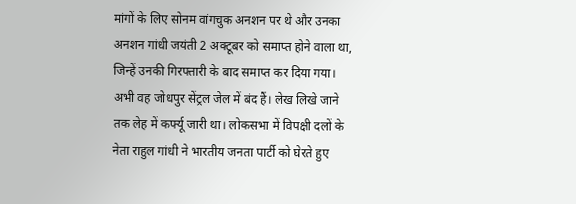मांगों के लिए सोनम वांगचुक अनशन पर थे और उनका अनशन गांधी जयंती 2 अक्टूबर को समाप्त होने वाला था, जिन्हें उनकी गिरफ्तारी के बाद समाप्त कर दिया गया। अभी वह जोधपुर सेंट्रल जेल में बंद हैं। लेख लिखे जाने तक लेह में कर्फ्यू जारी था। लोकसभा में विपक्षी दलों के नेता राहुल गांधी ने भारतीय जनता पार्टी को घेरते हुए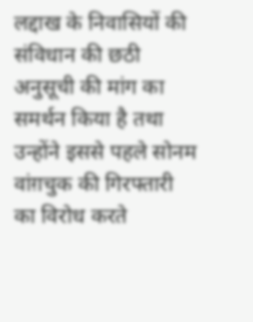लद्दाख के निवासियों की संविधान की छठी अनुसूची की मांग का समर्थन किया है तथा उन्होंने इससे पहले सोनम वांग़चुक की गिरफ्तारी का विरोध करते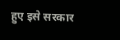हुए इसे सरकार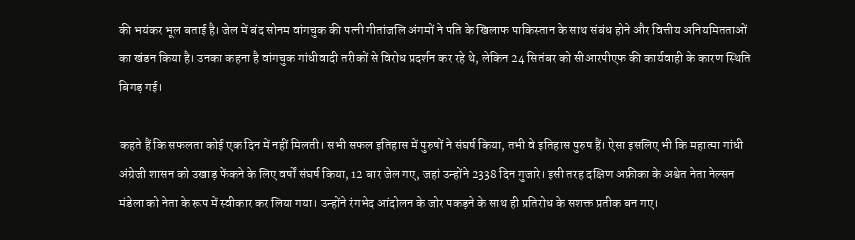की भयंकर भूल बताई है। जेल में बंद सोनम वांगचुक की पत्नी गीतांजलि अंगमों ने पति के खिलाफ पाकिस्तान के साथ संबंध होने और वित्तीय अनियमितताओं का खंडन किया है। उनका कहना है वांगचुक गांधीवादी तरीकों से विरोध प्रदर्शन कर रहे थे, लेकिन 24 सितंबर को सीआरपीएफ की कार्यवाही के कारण स्थिति बिगड़ गई।

कहते हैं कि सफलता कोई एक दिन में नहीं मिलती। सभी सफल इतिहास में पुरुषों ने संघर्ष किया, तभी वे इतिहास पुरुष हैं। ऐसा इसलिए भी कि महात्मा गांधी अंग्रेजी शासन को उखाड़ फेंकने के लिए वर्षों संघर्ष किया, 12 बार जेल गए, जहां उन्होंने 2338 दिन गुजारे। इसी तरह दक्षिण अफ्रीका के अश्वेत नेता नेल्सन मंडेला को नेता के रूप में स्वीकार कर लिया गया। उन्होंने रंगभेद आंदोलन के जोर पकड़ने के साथ ही प्रतिरोध के सशक्त प्रतीक बन गए।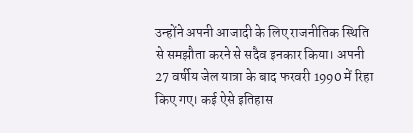उन्होंने अपनी आजादी के लिए राजनीतिक स्थिति से समझौता करने से सदैव इनकार किया। अपनी 27 वर्षीय जेल यात्रा के बाद फरवरी 1990 में रिहा किए गए। कई ऐसे इतिहास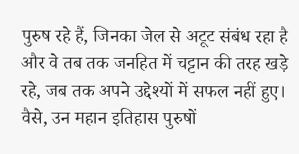पुरुष रहे हैं, जिनका जेल से अटूट संबंध रहा है और वे तब तक जनहित में चट्टान की तरह खड़े रहे, जब तक अपने उद्देश्यों में सफल नहीं हुए। वैसे, उन महान इतिहास पुरुषों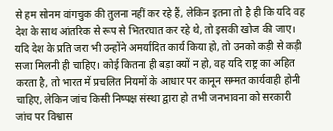से हम सोनम वांगचुक की तुलना नहीं कर रहे हैं, लेकिन इतना तो है ही कि यदि वह देश के साथ आंतरिक से रूप से भितरघात कर रहे थे, तो इसकी खोज की जाए। यदि देश के प्रति जरा भी उन्होंने अमर्यादित कार्य किया हो, तो उनको कड़ी से कड़ी सजा मिलनी ही चाहिए। कोई कितना ही बड़ा क्यों न हो, वह यदि राष्ट्र का अहित करता है, तो भारत में प्रचलित नियमों के आधार पर कानून सम्मत कार्यवाही होनी चाहिए, लेकिन जांच किसी निष्पक्ष संस्था द्वारा हो तभी जनभावना को सरकारी जांच पर विश्वास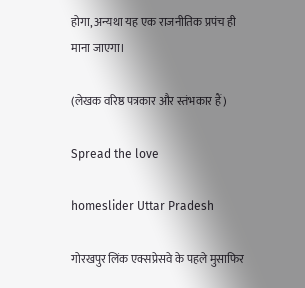होगा, अन्यथा यह एक राजनीतिक प्रपंच ही माना जाएगा।

(लेखक वरिष्ठ पत्रकार और स्तंभकार हैं)

Spread the love

homeslider Uttar Pradesh

गोरखपुर लिंक एक्सप्रेसवे के पहले मुसाफिर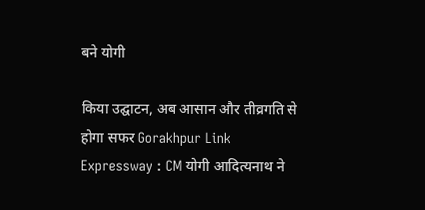बने योगी

किया उद्घाटन, अब आसान और तीव्रगति से होगा सफर Gorakhpur Link Expressway : CM योगी आदित्यनाथ ने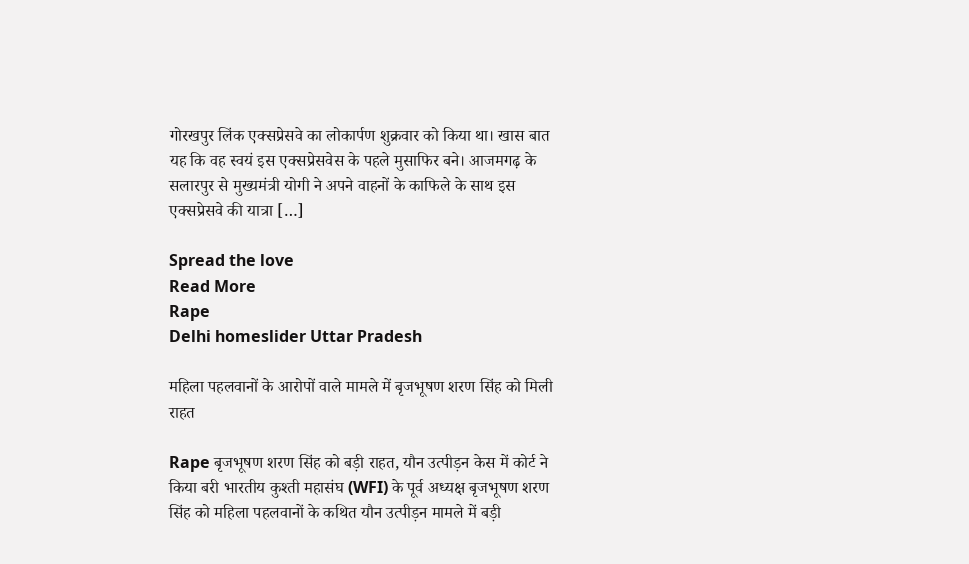गोरखपुर लिंक एक्सप्रेसवे का लोकार्पण शुक्रवार को किया था। खास बात यह कि वह स्वयं इस एक्सप्रेसवेस के पहले मुसाफिर बने। आजमगढ़ के सलारपुर से मुख्यमंत्री योगी ने अपने वाहनों के काफिले के साथ इस एक्सप्रेसवे की यात्रा […]

Spread the love
Read More
Rape
Delhi homeslider Uttar Pradesh

महिला पहलवानों के आरोपों वाले मामले में बृजभूषण शरण सिंह को मिली राहत

Rape बृजभूषण शरण सिंह को बड़ी राहत, यौन उत्पीड़न केस में कोर्ट ने किया बरी भारतीय कुश्ती महासंघ (WFI) के पूर्व अध्यक्ष बृजभूषण शरण सिंह को महिला पहलवानों के कथित यौन उत्पीड़न मामले में बड़ी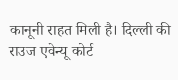कानूनी राहत मिली है। दिल्ली की राउज एवेन्यू कोर्ट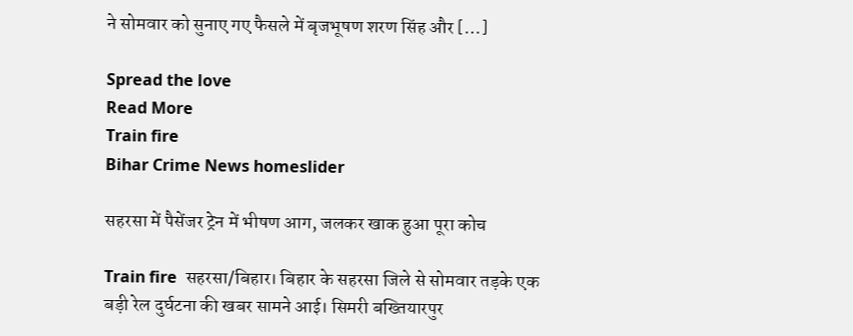ने सोमवार को सुनाए गए फैसले में बृजभूषण शरण सिंह और […]

Spread the love
Read More
Train fire
Bihar Crime News homeslider

सहरसा में पैसेंजर ट्रेन में भीषण आग, जलकर खाक हुआ पूरा कोच

Train fire  सहरसा/बिहार। बिहार के सहरसा जिले से सोमवार तड़के एक बड़ी रेल दुर्घटना की खबर सामने आई। सिमरी बख्तियारपुर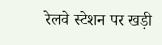रेलवे स्टेशन पर खड़ी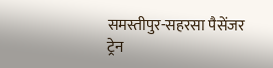समस्तीपुर-सहरसा पैसेंजर ट्रेन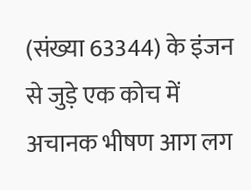(संख्या 63344) के इंजन से जुड़े एक कोच में अचानक भीषण आग लग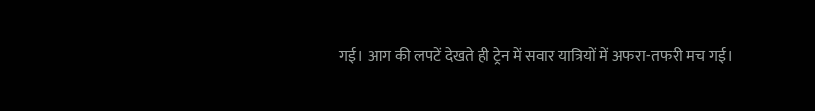गई। आग की लपटें देखते ही ट्रेन में सवार यात्रियों में अफरा-तफरी मच गई।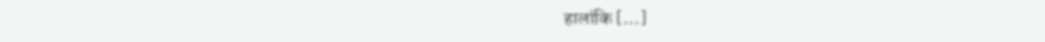हालांकि […]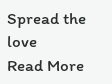Spread the love
Read More